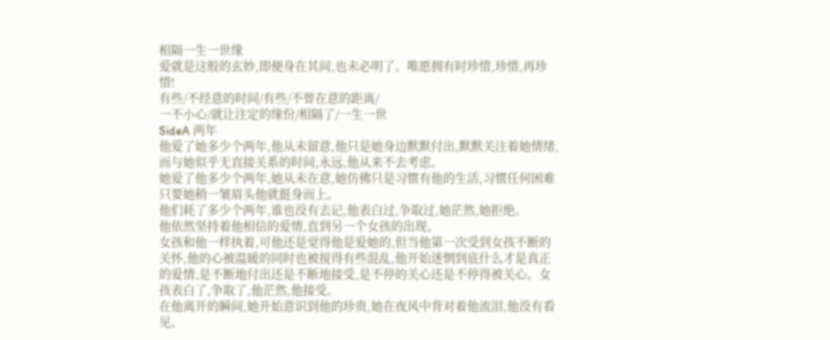相隔一生一世缘
爱就是这般的玄妙,即便身在其间,也未必明了。唯愿拥有时珍惜,珍惜,再珍惜!
有些/不经意的时间/有些/不曾在意的距离/
一不小心/就让注定的缘份/相隔了/一生一世
SideA 两年
他爱了她多少个两年,他从未留意,他只是她身边默默付出,默默关注着她情绪,而与她似乎无直接关系的时间,永远,他从来不去考虑。
她爱了他多少个两年,她从未在意,她仿佛只是习惯有他的生活,习惯任何困难只要她稍一皱眉头他就挺身而上。
他们耗了多少个两年,谁也没有去记,他表白过,争取过,她茫然,她拒绝。
他依然坚持着他相信的爱情,直到另一个女孩的出现。
女孩和他一样执着,可他还是觉得他是爱她的,但当他第一次受到女孩不断的关怀,他的心被温暖的同时也被搅得有些混乱,他开始迷惘到底什么才是真正的爱情,是不断地付出还是不断地接受,是不停的关心还是不停得被关心。女孩表白了,争取了,他茫然,他接受。
在他离开的瞬间,她开始意识到他的珍贵,她在夜风中背对着他流泪,他没有看见。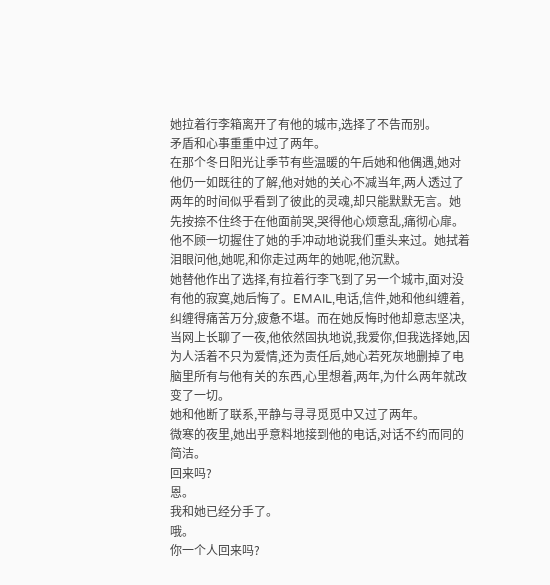她拉着行李箱离开了有他的城市,选择了不告而别。
矛盾和心事重重中过了两年。
在那个冬日阳光让季节有些温暖的午后她和他偶遇,她对他仍一如既往的了解,他对她的关心不减当年,两人透过了两年的时间似乎看到了彼此的灵魂,却只能默默无言。她先按捺不住终于在他面前哭,哭得他心烦意乱,痛彻心扉。他不顾一切握住了她的手冲动地说我们重头来过。她拭着泪眼问他,她呢,和你走过两年的她呢,他沉默。
她替他作出了选择,有拉着行李飞到了另一个城市,面对没有他的寂寞,她后悔了。EMAIL,电话,信件,她和他纠缠着,纠缠得痛苦万分,疲惫不堪。而在她反悔时他却意志坚决,当网上长聊了一夜,他依然固执地说,我爱你,但我选择她,因为人活着不只为爱情,还为责任后,她心若死灰地删掉了电脑里所有与他有关的东西,心里想着,两年,为什么两年就改变了一切。
她和他断了联系,平静与寻寻觅觅中又过了两年。
微寒的夜里,她出乎意料地接到他的电话,对话不约而同的简洁。
回来吗?
恩。
我和她已经分手了。
哦。
你一个人回来吗?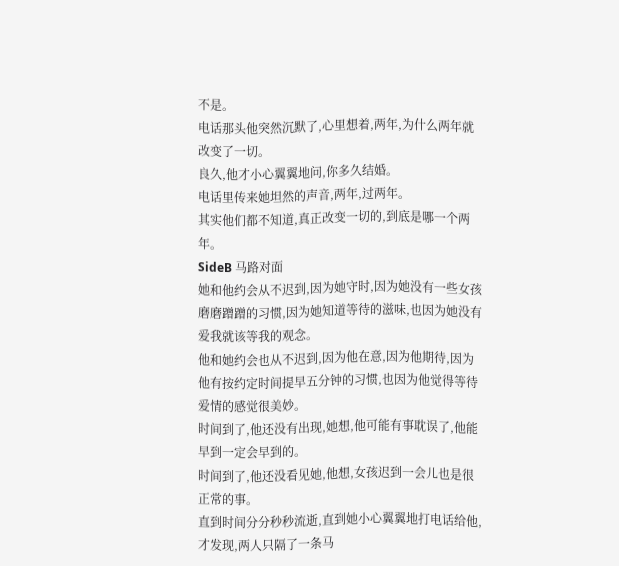不是。
电话那头他突然沉默了,心里想着,两年,为什么两年就改变了一切。
良久,他才小心翼翼地问,你多久结婚。
电话里传来她坦然的声音,两年,过两年。
其实他们都不知道,真正改变一切的,到底是哪一个两年。
SideB 马路对面
她和他约会从不迟到,因为她守时,因为她没有一些女孩磨磨蹭蹭的习惯,因为她知道等待的滋味,也因为她没有爱我就该等我的观念。
他和她约会也从不迟到,因为他在意,因为他期待,因为他有按约定时间提早五分钟的习惯,也因为他觉得等待爱情的感觉很美妙。
时间到了,他还没有出现,她想,他可能有事耽误了,他能早到一定会早到的。
时间到了,他还没看见她,他想,女孩迟到一会儿也是很正常的事。
直到时间分分秒秒流逝,直到她小心翼翼地打电话给他,才发现,两人只隔了一条马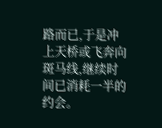路而已,于是冲上天桥或飞奔向斑马线,继续时间已消耗一半的约会。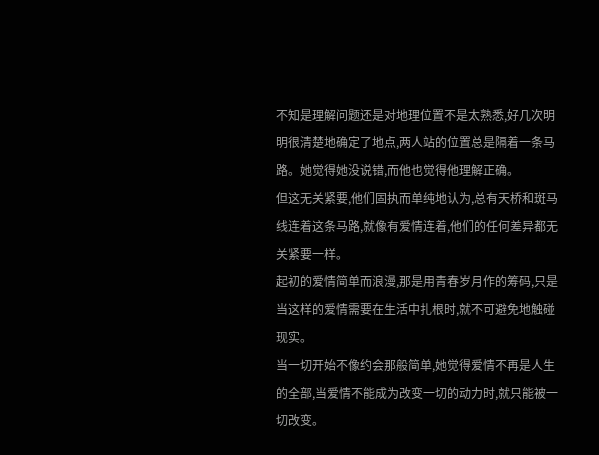不知是理解问题还是对地理位置不是太熟悉,好几次明明很清楚地确定了地点,两人站的位置总是隔着一条马路。她觉得她没说错,而他也觉得他理解正确。
但这无关紧要,他们固执而单纯地认为,总有天桥和斑马线连着这条马路,就像有爱情连着,他们的任何差异都无关紧要一样。
起初的爱情简单而浪漫,那是用青春岁月作的筹码,只是当这样的爱情需要在生活中扎根时,就不可避免地触碰现实。
当一切开始不像约会那般简单,她觉得爱情不再是人生的全部,当爱情不能成为改变一切的动力时,就只能被一切改变。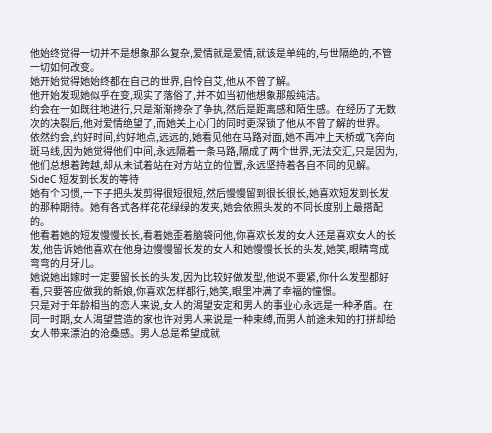他始终觉得一切并不是想象那么复杂,爱情就是爱情,就该是单纯的,与世隔绝的,不管一切如何改变。
她开始觉得她始终都在自己的世界,自怜自艾,他从不曾了解。
他开始发现她似乎在变,现实了落俗了,并不如当初他想象那般纯洁。
约会在一如既往地进行,只是渐渐搀杂了争执,然后是距离感和陌生感。在经历了无数次的决裂后,他对爱情绝望了,而她关上心门的同时更深锁了他从不曾了解的世界。
依然约会,约好时间,约好地点,远远的,她看见他在马路对面,她不再冲上天桥或飞奔向斑马线,因为她觉得他们中间,永远隔着一条马路,隔成了两个世界,无法交汇,只是因为,他们总想着跨越,却从未试着站在对方站立的位置,永远坚持着各自不同的见解。
SideC 短发到长发的等待
她有个习惯,一下子把头发剪得很短很短,然后慢慢留到很长很长,她喜欢短发到长发的那种期待。她有各式各样花花绿绿的发夹,她会依照头发的不同长度别上最搭配的。
他看着她的短发慢慢长长,看着她歪着脑袋问他,你喜欢长发的女人还是喜欢女人的长发,他告诉她他喜欢在他身边慢慢留长发的女人和她慢慢长长的头发,她笑,眼睛弯成弯弯的月牙儿。
她说她出嫁时一定要留长长的头发,因为比较好做发型,他说不要紧,你什么发型都好看,只要答应做我的新娘,你喜欢怎样都行,她笑,眼里冲满了幸福的憧憬。
只是对于年龄相当的恋人来说,女人的渴望安定和男人的事业心永远是一种矛盾。在同一时期,女人渴望营造的家也许对男人来说是一种束缚,而男人前途未知的打拼却给女人带来漂泊的沧桑感。男人总是希望成就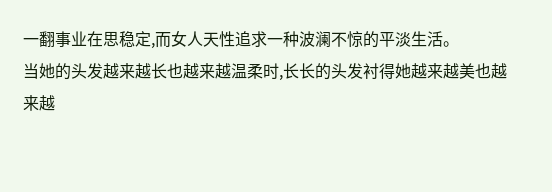一翻事业在思稳定,而女人天性追求一种波澜不惊的平淡生活。
当她的头发越来越长也越来越温柔时,长长的头发衬得她越来越美也越来越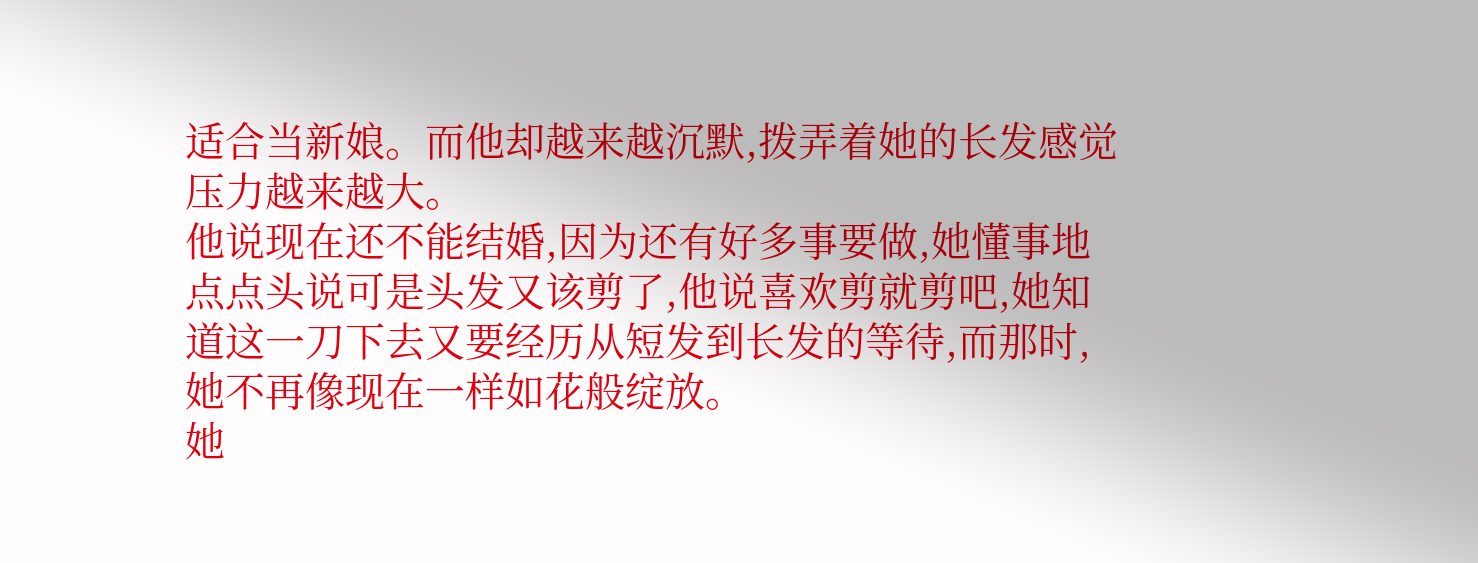适合当新娘。而他却越来越沉默,拨弄着她的长发感觉压力越来越大。
他说现在还不能结婚,因为还有好多事要做,她懂事地点点头说可是头发又该剪了,他说喜欢剪就剪吧,她知道这一刀下去又要经历从短发到长发的等待,而那时,她不再像现在一样如花般绽放。
她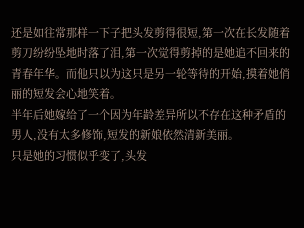还是如往常那样一下子把头发剪得很短,第一次在长发随着剪刀纷纷坠地时落了泪,第一次觉得剪掉的是她追不回来的青春年华。而他只以为这只是另一轮等待的开始,摸着她俏丽的短发会心地笑着。
半年后她嫁给了一个因为年龄差异所以不存在这种矛盾的男人,没有太多修饰,短发的新娘依然清新美丽。
只是她的习惯似乎变了,头发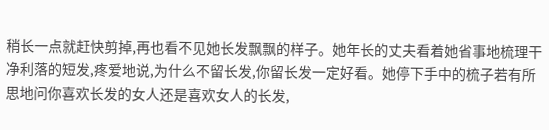稍长一点就赶快剪掉,再也看不见她长发飘飘的样子。她年长的丈夫看着她省事地梳理干净利落的短发,疼爱地说,为什么不留长发,你留长发一定好看。她停下手中的梳子若有所思地问你喜欢长发的女人还是喜欢女人的长发,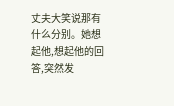丈夫大笑说那有什么分别。她想起他,想起他的回答,突然发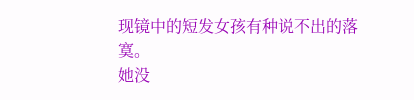现镜中的短发女孩有种说不出的落寞。
她没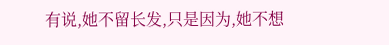有说,她不留长发,只是因为,她不想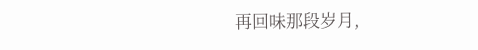再回味那段岁月,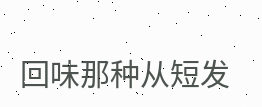回味那种从短发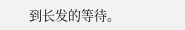到长发的等待。